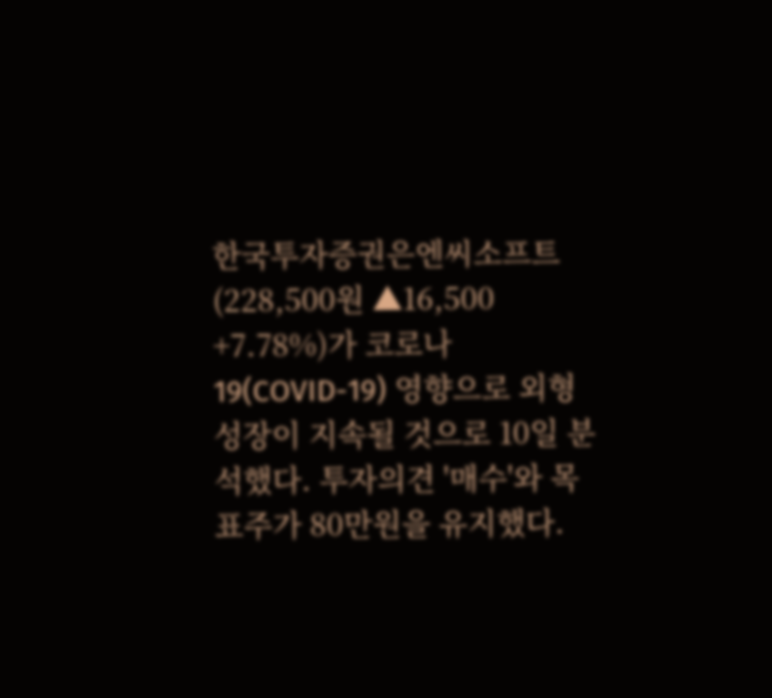한국투자증권은엔씨소프트(228,500원 ▲16,500 +7.78%)가 코로나19(COVID-19) 영향으로 외형 성장이 지속될 것으로 10일 분석했다. 투자의견 '매수'와 목표주가 80만원을 유지했다.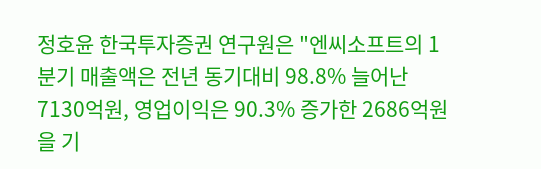정호윤 한국투자증권 연구원은 "엔씨소프트의 1분기 매출액은 전년 동기대비 98.8% 늘어난 7130억원, 영업이익은 90.3% 증가한 2686억원을 기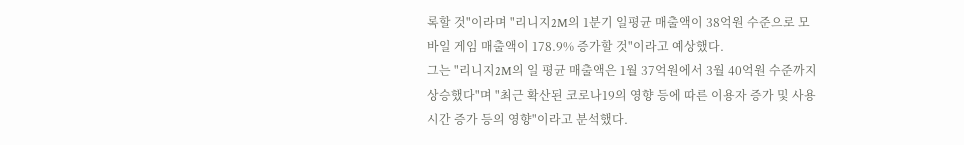록할 것"이라며 "리니지2M의 1분기 일평균 매출액이 38억원 수준으로 모바일 게임 매출액이 178.9% 증가할 것"이라고 예상했다.
그는 "리니지2M의 일 평균 매출액은 1월 37억원에서 3월 40억원 수준까지 상승했다"며 "최근 확산된 코로나19의 영향 등에 따른 이용자 증가 및 사용시간 증가 등의 영향"이라고 분석했다.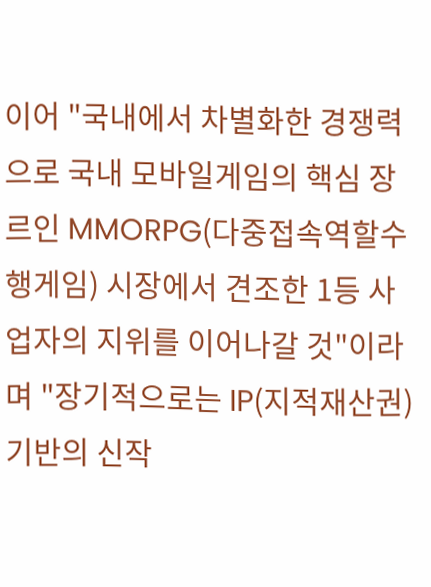이어 "국내에서 차별화한 경쟁력으로 국내 모바일게임의 핵심 장르인 MMORPG(다중접속역할수행게임) 시장에서 견조한 1등 사업자의 지위를 이어나갈 것"이라며 "장기적으로는 IP(지적재산권) 기반의 신작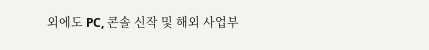외에도 PC, 콘솔 신작 및 해외 사업부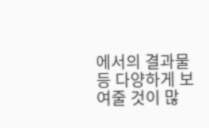에서의 결과물 등 다양하게 보여줄 것이 많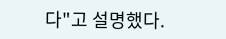다"고 설명했다.